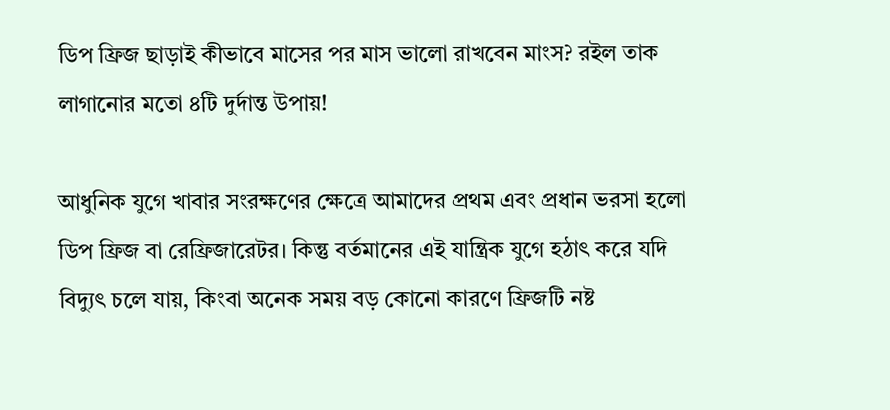ডিপ ফ্রিজ ছাড়াই কীভাবে মাসের পর মাস ভালো রাখবেন মাংস? রইল তাক লাগানোর মতো ৪টি দুর্দান্ত উপায়!

আধুনিক যুগে খাবার সংরক্ষণের ক্ষেত্রে আমাদের প্রথম এবং প্রধান ভরসা হলো ডিপ ফ্রিজ বা রেফ্রিজারেটর। কিন্তু বর্তমানের এই যান্ত্রিক যুগে হঠাৎ করে যদি বিদ্যুৎ চলে যায়, কিংবা অনেক সময় বড় কোনো কারণে ফ্রিজটি নষ্ট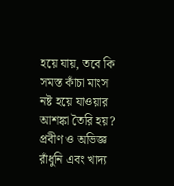হয়ে যায়, তবে কি সমস্ত কাঁচা মাংস নষ্ট হয়ে যাওয়ার আশঙ্কা তৈরি হয়? প্রবীণ ও অভিজ্ঞ রাঁধুনি এবং খাদ্য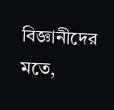বিজ্ঞানীদের মতে,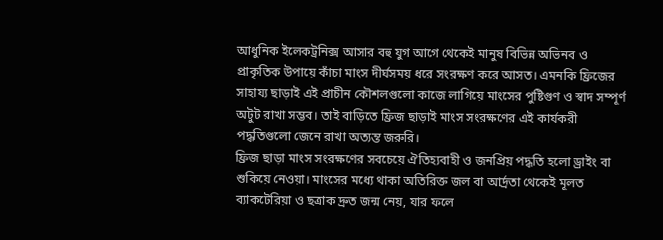আধুনিক ইলেকট্রনিক্স আসার বহু যুগ আগে থেকেই মানুষ বিভিন্ন অভিনব ও প্রাকৃতিক উপায়ে কাঁচা মাংস দীর্ঘসময় ধরে সংরক্ষণ করে আসত। এমনকি ফ্রিজের সাহায্য ছাড়াই এই প্রাচীন কৌশলগুলো কাজে লাগিয়ে মাংসের পুষ্টিগুণ ও স্বাদ সম্পূর্ণ অটুট রাখা সম্ভব। তাই বাড়িতে ফ্রিজ ছাড়াই মাংস সংরক্ষণের এই কার্যকরী পদ্ধতিগুলো জেনে রাখা অত্যন্ত জরুরি।
ফ্রিজ ছাড়া মাংস সংরক্ষণের সবচেয়ে ঐতিহ্যবাহী ও জনপ্রিয় পদ্ধতি হলো ড্রাইং বা শুকিয়ে নেওয়া। মাংসের মধ্যে থাকা অতিরিক্ত জল বা আর্দ্রতা থেকেই মূলত ব্যাকটেরিয়া ও ছত্রাক দ্রুত জন্ম নেয়, যার ফলে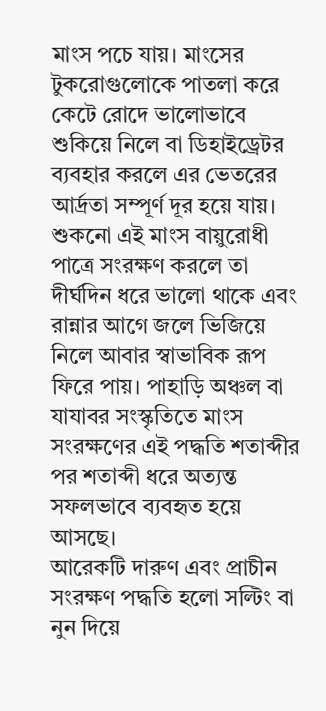মাংস পচে যায়। মাংসের টুকরোগুলোকে পাতলা করে কেটে রোদে ভালোভাবে শুকিয়ে নিলে বা ডিহাইড্রেটর ব্যবহার করলে এর ভেতরের আর্দ্রতা সম্পূর্ণ দূর হয়ে যায়। শুকনো এই মাংস বায়ুরোধী পাত্রে সংরক্ষণ করলে তা দীর্ঘদিন ধরে ভালো থাকে এবং রান্নার আগে জলে ভিজিয়ে নিলে আবার স্বাভাবিক রূপ ফিরে পায়। পাহাড়ি অঞ্চল বা যাযাবর সংস্কৃতিতে মাংস সংরক্ষণের এই পদ্ধতি শতাব্দীর পর শতাব্দী ধরে অত্যন্ত সফলভাবে ব্যবহৃত হয়ে আসছে।
আরেকটি দারুণ এবং প্রাচীন সংরক্ষণ পদ্ধতি হলো সল্টিং বা নুন দিয়ে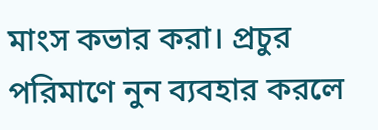মাংস কভার করা। প্রচুর পরিমাণে নুন ব্যবহার করলে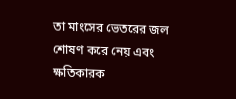তা মাংসের ভেতরের জল শোষণ করে নেয় এবং ক্ষতিকারক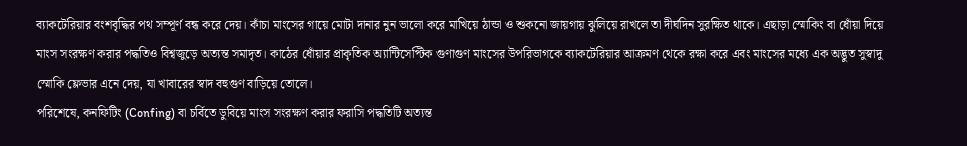ব্যাকটেরিয়ার বংশবৃদ্ধির পথ সম্পূর্ণ বন্ধ করে দেয়। কাঁচা মাংসের গায়ে মোটা দানার নুন ভালো করে মাখিয়ে ঠান্ডা ও শুকনো জায়গায় ঝুলিয়ে রাখলে তা দীর্ঘদিন সুরক্ষিত থাকে। এছাড়া স্মোকিং বা ধোঁয়া দিয়ে মাংস সংরক্ষণ করার পদ্ধতিও বিশ্বজুড়ে অত্যন্ত সমাদৃত। কাঠের ধোঁয়ার প্রাকৃতিক অ্যান্টিসেপ্টিক গুণাগুণ মাংসের উপরিভাগকে ব্যাকটেরিয়ার আক্রমণ থেকে রক্ষা করে এবং মাংসের মধ্যে এক অদ্ভুত সুস্বাদু স্মোকি ফ্লেভার এনে দেয়, যা খাবারের স্বাদ বহুগুণ বাড়িয়ে তোলে।
পরিশেষে, কনফিটিং (Confing) বা চর্বিতে ডুবিয়ে মাংস সংরক্ষণ করার ফরাসি পদ্ধতিটি অত্যন্ত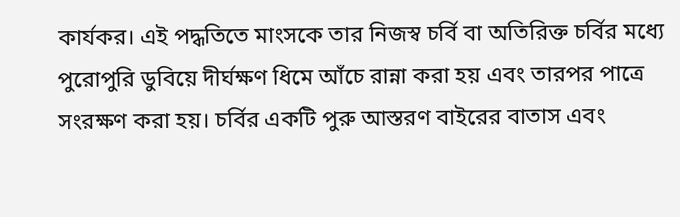কার্যকর। এই পদ্ধতিতে মাংসকে তার নিজস্ব চর্বি বা অতিরিক্ত চর্বির মধ্যে পুরোপুরি ডুবিয়ে দীর্ঘক্ষণ ধিমে আঁচে রান্না করা হয় এবং তারপর পাত্রে সংরক্ষণ করা হয়। চর্বির একটি পুরু আস্তরণ বাইরের বাতাস এবং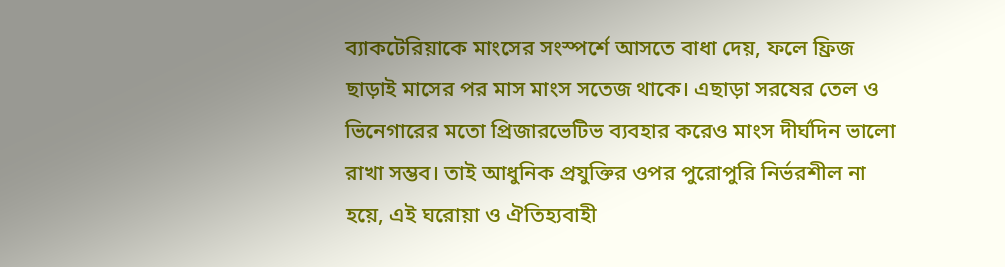ব্যাকটেরিয়াকে মাংসের সংস্পর্শে আসতে বাধা দেয়, ফলে ফ্রিজ ছাড়াই মাসের পর মাস মাংস সতেজ থাকে। এছাড়া সরষের তেল ও ভিনেগারের মতো প্রিজারভেটিভ ব্যবহার করেও মাংস দীর্ঘদিন ভালো রাখা সম্ভব। তাই আধুনিক প্রযুক্তির ওপর পুরোপুরি নির্ভরশীল না হয়ে, এই ঘরোয়া ও ঐতিহ্যবাহী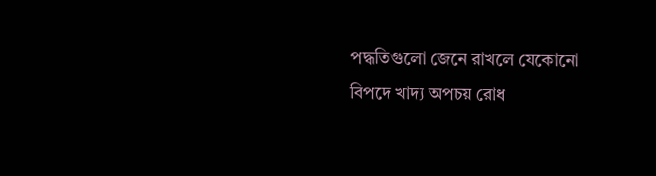পদ্ধতিগুলো জেনে রাখলে যেকোনো বিপদে খাদ্য অপচয় রোধ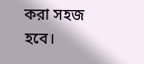করা সহজ হবে।